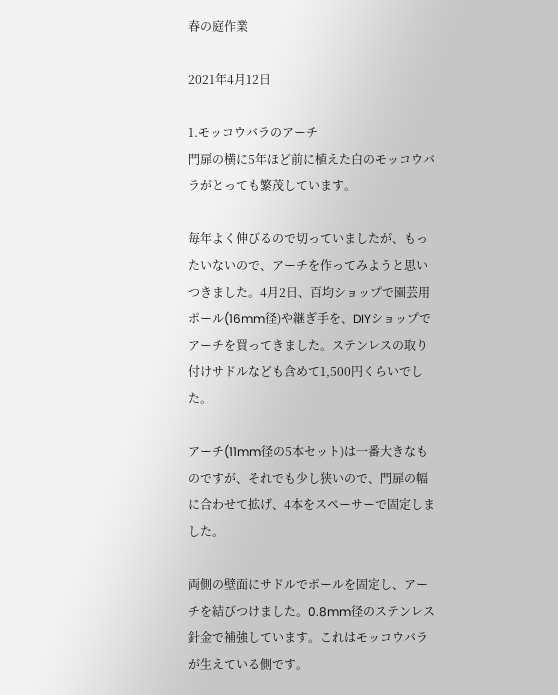春の庭作業

2021年4月12日

1.モッコウバラのアーチ
門扉の横に5年ほど前に植えた白のモッコウバラがとっても繁茂しています。

毎年よく伸びるので切っていましたが、もったいないので、アーチを作ってみようと思いつきました。4月2日、百均ショップで園芸用ポール(16mm径)や継ぎ手を、DIYショップでアーチを買ってきました。ステンレスの取り付けサドルなども含めて1,500円くらいでした。

アーチ(11mm径の5本セット)は一番大きなものですが、それでも少し狭いので、門扉の幅に合わせて拡げ、4本をスペーサーで固定しました。

両側の壁面にサドルでポールを固定し、アーチを結びつけました。0.8mm径のステンレス針金で補強しています。これはモッコウバラが生えている側です。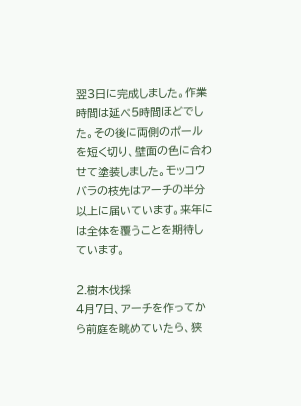翌3日に完成しました。作業時間は延べ5時間ほどでした。その後に両側のポールを短く切り、壁面の色に合わせて塗装しました。モッコウバラの枝先はアーチの半分以上に届いています。来年には全体を覆うことを期待しています。

2.樹木伐採
4月7日、アーチを作ってから前庭を眺めていたら、狭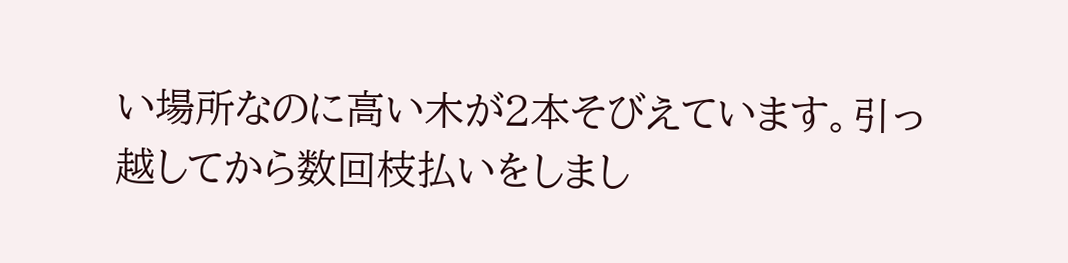い場所なのに高い木が2本そびえています。引っ越してから数回枝払いをしまし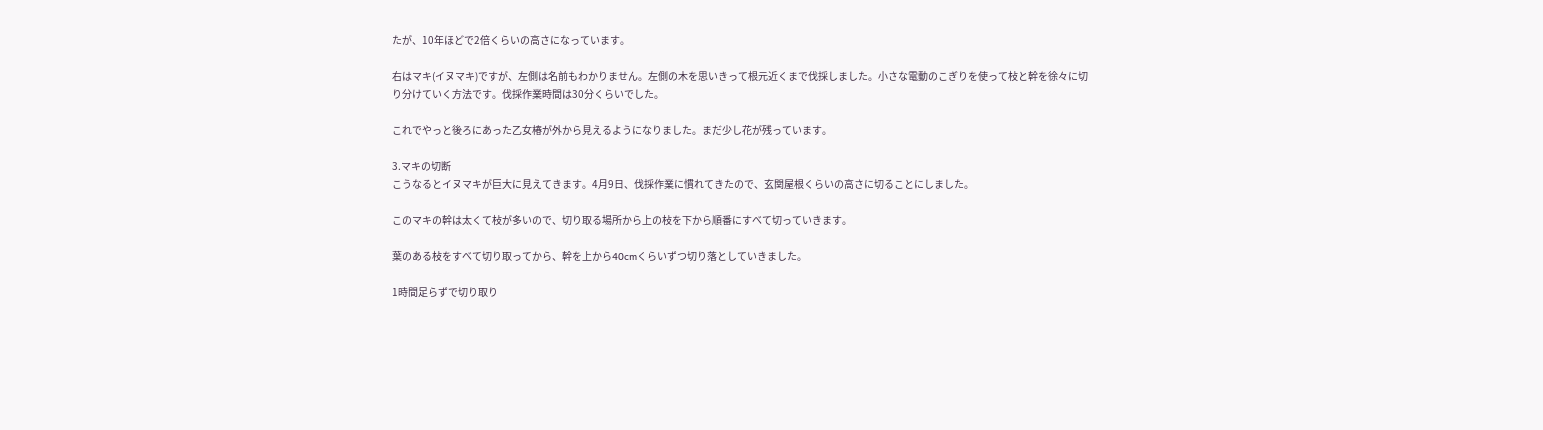たが、10年ほどで2倍くらいの高さになっています。

右はマキ(イヌマキ)ですが、左側は名前もわかりません。左側の木を思いきって根元近くまで伐採しました。小さな電動のこぎりを使って枝と幹を徐々に切り分けていく方法です。伐採作業時間は30分くらいでした。

これでやっと後ろにあった乙女椿が外から見えるようになりました。まだ少し花が残っています。

3.マキの切断
こうなるとイヌマキが巨大に見えてきます。4月9日、伐採作業に慣れてきたので、玄関屋根くらいの高さに切ることにしました。

このマキの幹は太くて枝が多いので、切り取る場所から上の枝を下から順番にすべて切っていきます。

葉のある枝をすべて切り取ってから、幹を上から40cmくらいずつ切り落としていきました。

1時間足らずで切り取り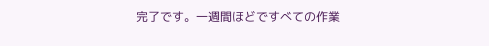完了です。一週間ほどですべての作業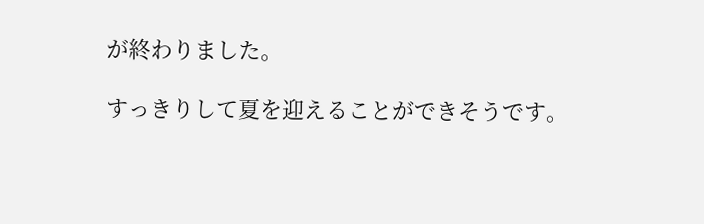が終わりました。

すっきりして夏を迎えることができそうです。